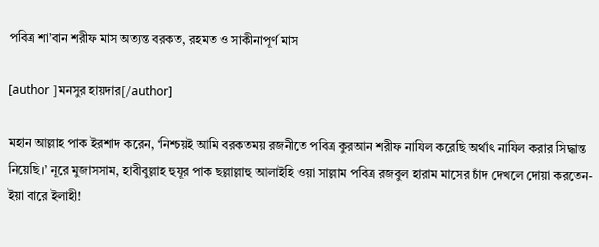পবিত্র শা’বান শরীফ মাস অত্যন্ত বরকত, রহমত ও সাকীনাপূর্ণ মাস

[author ]মনসুর হায়দার[/author]

মহান আল্লাহ পাক ইরশাদ করেন, ‘নিশ্চয়ই আমি বরকতময় রজনীতে পবিত্র কুরআন শরীফ নাযিল করেছি অর্থাৎ নাযিল করার সিদ্ধান্ত নিয়েছি।’ নূরে মুজাসসাম, হাবীবুল্লাহ হুযূর পাক ছল্লাল্লাহু আলাইহি ওয়া সাল্লাম পবিত্র রজবুল হারাম মাসের চাঁদ দেখলে দোয়া করতেন- ইয়া বারে ইলাহী!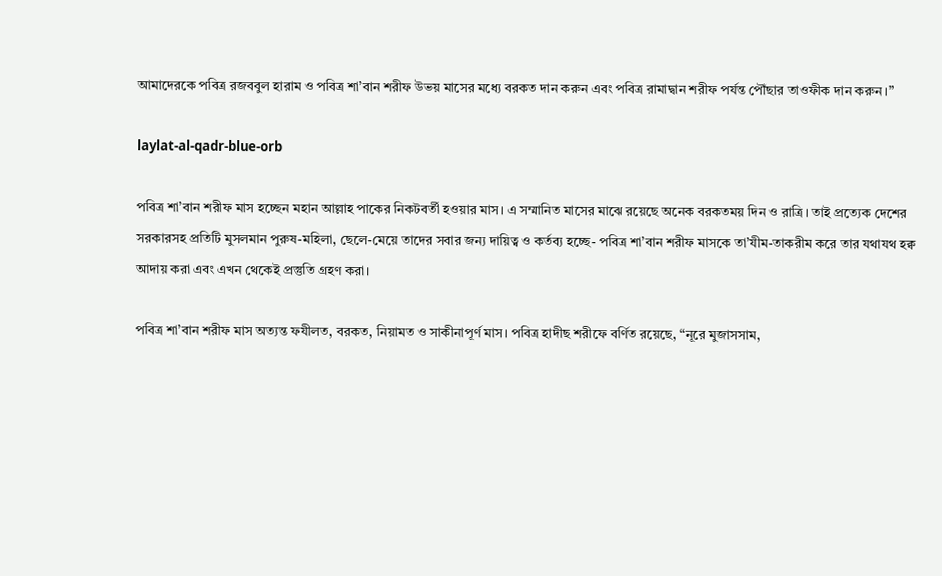আমাদেরকে পবিত্র রজববুল হারাম ও পবিত্র শা’বান শরীফ উভয় মাসের মধ্যে বরকত দান করুন এবং পবিত্র রামাদ্বান শরীফ পর্যন্ত পৌঁছার তাওফীক দান করুন।”

laylat-al-qadr-blue-orb

পবিত্র শা’বান শরীফ মাস হচ্ছেন মহান আল্লাহ পাকের নিকটবর্তী হওয়ার মাস। এ সম্মানিত মাসের মাঝে রয়েছে অনেক বরকতময় দিন ও রাত্রি। তাই প্রত্যেক দেশের সরকারসহ প্রতিটি মুসলমান পুরুষ-মহিলা, ছেলে-মেয়ে তাদের সবার জন্য দায়িত্ব ও কর্তব্য হচ্ছে- পবিত্র শা’বান শরীফ মাসকে তা’যীম-তাকরীম করে তার যথাযথ হক্ব আদায় করা এবং এখন থেকেই প্রস্তুতি গ্রহণ করা।

পবিত্র শা’বান শরীফ মাস অত্যন্ত ফযীলত, বরকত, নিয়ামত ও সাকীনাপূর্ণ মাস। পবিত্র হাদীছ শরীফে বর্ণিত রয়েছে, “নূরে মুজাসসাম,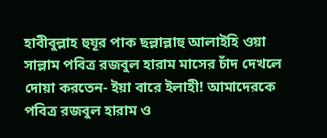হাবীবুল্লাহ হুযূর পাক ছল্লাল্লাহু আলাইহি ওয়া সাল্লাম পবিত্র রজবুল হারাম মাসের চাঁদ দেখলে দোয়া করতেন- ইয়া বারে ইলাহী! আমাদেরকে পবিত্র রজবুল হারাম ও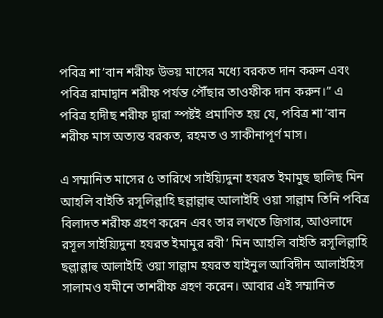পবিত্র শা’বান শরীফ উভয় মাসের মধ্যে বরকত দান করুন এবং পবিত্র রামাদ্বান শরীফ পর্যন্ত পৌঁছার তাওফীক দান করুন।” এ পবিত্র হাদীছ শরীফ দ্বারা স্পষ্টই প্রমাণিত হয় যে, পবিত্র শা’বান শরীফ মাস অত্যন্ত বরকত, রহমত ও সাকীনাপূর্ণ মাস।

এ সম্মানিত মাসের ৫ তারিখে সাইয়্যিদুনা হযরত ইমামুছ ছালিছ মিন আহলি বাইতি রসূলিল্লাহি ছল্লাল্লাহু আলাইহি ওয়া সাল্লাম তিনি পবিত্র বিলাদত শরীফ গ্রহণ করেন এবং তার লখতে জিগার, আওলাদে রসূল সাইয়্যিদুনা হযরত ইমামুর রবী’ মিন আহলি বাইতি রসূলিল্লাহি ছল্লাল্লাহু আলাইহি ওয়া সাল্লাম হযরত যাইনুল আবিদীন আলাইহিস সালামও যমীনে তাশরীফ গ্রহণ করেন। আবার এই সম্মানিত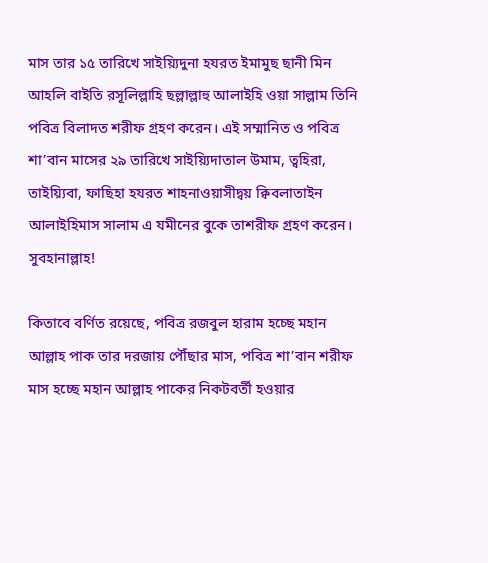মাস তার ১৫ তারিখে সাইয়্যিদুনা হযরত ইমামুছ ছানী মিন আহলি বাইতি রসূলিল্লাহি ছল্লাল্লাহু আলাইহি ওয়া সাল্লাম তিনি পবিত্র বিলাদত শরীফ গ্রহণ করেন। এই সম্মানিত ও পবিত্র শা’বান মাসের ২৯ তারিখে সাইয়্যিদাতাল উমাম, ত্বহিরা, তাইয়্যিবা, ফাছিহা হযরত শাহনাওয়াসীদ্বয় ক্বিবলাতাইন আলাইহিমাস সালাম এ যমীনের বুকে তাশরীফ গ্রহণ করেন। সুবহানাল্লাহ!

কিতাবে বর্ণিত রয়েছে, পবিত্র রজবুল হারাম হচ্ছে মহান আল্লাহ পাক তার দরজায় পৌঁছার মাস, পবিত্র শা’বান শরীফ মাস হচ্ছে মহান আল্লাহ পাকের নিকটবর্তী হওয়ার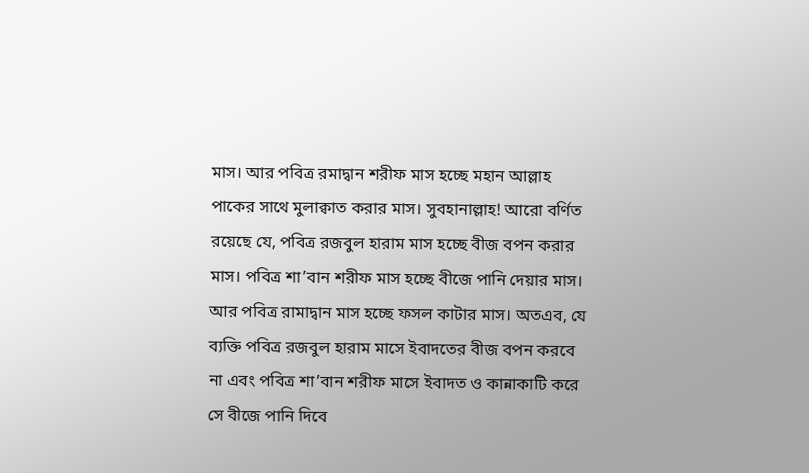মাস। আর পবিত্র রমাদ্বান শরীফ মাস হচ্ছে মহান আল্লাহ পাকের সাথে মুলাক্বাত করার মাস। সুবহানাল্লাহ! আরো বর্ণিত রয়েছে যে, পবিত্র রজবুল হারাম মাস হচ্ছে বীজ বপন করার মাস। পবিত্র শা’বান শরীফ মাস হচ্ছে বীজে পানি দেয়ার মাস। আর পবিত্র রামাদ্বান মাস হচ্ছে ফসল কাটার মাস। অতএব, যে ব্যক্তি পবিত্র রজবুল হারাম মাসে ইবাদতের বীজ বপন করবে না এবং পবিত্র শা’বান শরীফ মাসে ইবাদত ও কান্নাকাটি করে সে বীজে পানি দিবে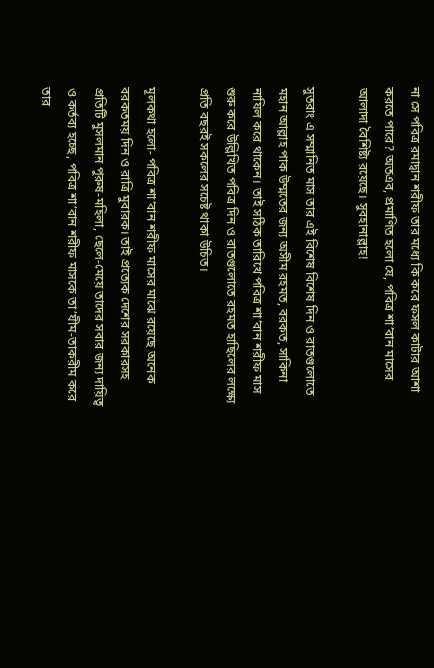না সে পবিত্র রমাদ্বান শরীফ তার মধ্যে কি করে ফসল কাটার আশা করতে পারে? অতএব, প্রমাণিত হলো যে, পবিত্র শা’বান মাসের আলাদা বৈশিষ্ট্য রয়েছে। সুবহানাল্লাহ!

সুতরাং এ সম্মানিত মাস তার এই বিশেষ বিশেষ দিন ও রাতগুলোতে মহান আল্লাহ পাক উম্মতের জন্য অসীম রহমত, বরকত, সাকিনা নাযিল করে থাকেন। তাই সঠিক তারিখে পবিত্র শা’বান শরীফ মাস শুরু করে উল্লিখিত পবিত্র দিন ও রাতগুলোতে রহমত হাছিলের লক্ষ্যে প্রতি বছরই সকলের সচেষ্ট থাকা উচিত।

মূলকথা হলো- পবিত্র শা’বান শরীফ মাসের মাঝে রয়েছে অনেক বরকতময় দিন ও রাত্রি মুবারক। তাই প্রত্যেক দেশের সরকারসহ প্রতিটি মুসলমান পুরুষ-মহিলা, ছেলে-মেয়ে তাদের সবার জন্য দায়িত্ব ও কর্তব্য হচ্ছে, পবিত্র শা’বান শরীফ মাসকে তা’যীম-তাকরীম করে তার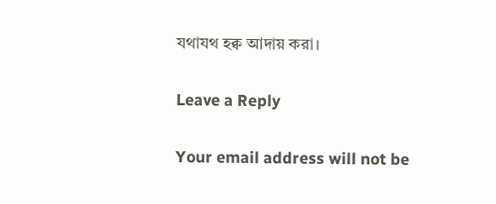যথাযথ হক্ব আদায় করা।

Leave a Reply

Your email address will not be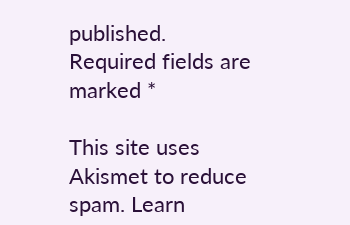published. Required fields are marked *

This site uses Akismet to reduce spam. Learn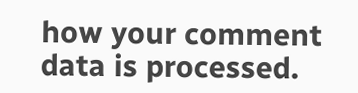how your comment data is processed.